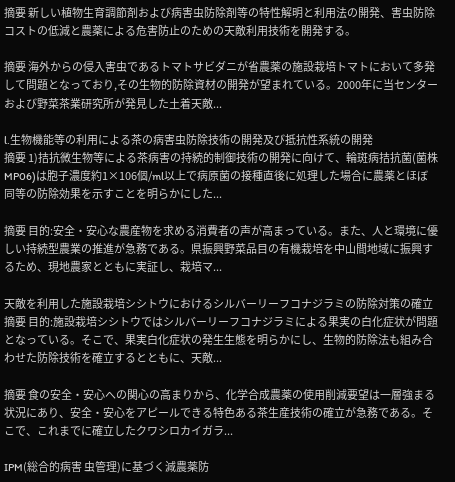摘要 新しい植物生育調節剤および病害虫防除剤等の特性解明と利用法の開発、害虫防除コストの低減と農薬による危害防止のための天敵利用技術を開発する。

摘要 海外からの侵入害虫であるトマトサビダニが省農薬の施設栽培トマトにおいて多発して問題となっており,その生物的防除資材の開発が望まれている。2000年に当センターおよび野菜茶業研究所が発見した土着天敵...

l.生物機能等の利用による茶の病害虫防除技術の開発及び抵抗性系統の開発
摘要 1)拮抗微生物等による茶病害の持続的制御技術の開発に向けて、輪斑病拮抗菌(菌株MP06)は胞子濃度約1×106個/ml以上で病原菌の接種直後に処理した場合に農薬とほぼ同等の防除効果を示すことを明らかにした...

摘要 目的:安全・安心な農産物を求める消費者の声が高まっている。また、人と環境に優しい持続型農業の推進が急務である。県振興野菜品目の有機栽培を中山間地域に振興するため、現地農家とともに実証し、栽培マ...

天敵を利用した施設栽培シシトウにおけるシルバーリーフコナジラミの防除対策の確立
摘要 目的:施設栽培シシトウではシルバーリーフコナジラミによる果実の白化症状が問題となっている。そこで、果実白化症状の発生生態を明らかにし、生物的防除法も組み合わせた防除技術を確立するとともに、天敵...

摘要 食の安全・安心への関心の高まりから、化学合成農薬の使用削減要望は一層強まる状況にあり、安全・安心をアピールできる特色ある茶生産技術の確立が急務である。そこで、これまでに確立したクワシロカイガラ...

IPM(総合的病害 虫管理)に基づく減農薬防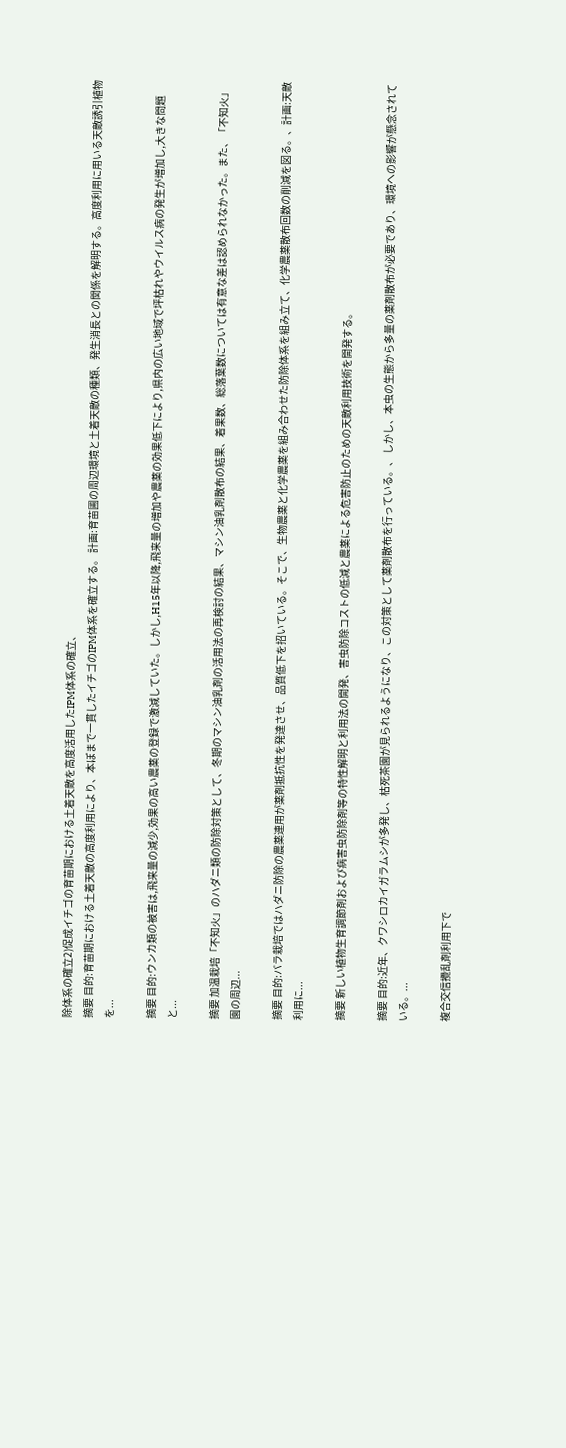除体系の確立2)促成イチゴの育苗期における土着天敵を高度活用したIPM体系の確立、
摘要 目的:育苗期における土着天敵の高度利用により、本ぽまで一貫したイチゴのIPM体系を確立する。 計画:育苗圃の周辺環境と土着天敵の種類、発生消長との関係を解明する。高度利用に用いる天敵誘引植物を...

摘要 目的:ウンカ類の被害は,飛来量の減少,効果の高い農薬の登録で激減していた。しかし,H15年以降,飛来量の増加や農薬の効果低下により,県内の広い地域で坪枯れやウイルス病の発生が増加し,大きな問題と...

摘要 加温栽培「不知火」のハダニ類の防除対策として、冬期のマシン油乳剤の活用法の再検討の結果、マシン油乳剤散布の結果、着果数、総落葉数については有意な差は認められなかった。また、「不知火」園の周辺...

摘要 目的:バラ栽培ではハダニ防除の農薬連用が薬剤抵抗性を発達させ、品質低下を招いている。そこで、生物農薬と化学農薬を組み合わせた防除体系を組み立て、化学農薬散布回数の削減を図る。、計画:天敵利用に...

摘要 新しい植物生育調節剤および病害虫防除剤等の特性解明と利用法の開発、害虫防除コストの低減と農薬による危害防止のための天敵利用技術を開発する。

摘要 目的:近年、クワシロカイガラムシが多発し、枯死茶園が見られるようになり、この対策として薬剤散布を行っている。、 しかし、本虫の生態から多量の薬剤散布が必要であり、環境への影響が懸念されている。...

複合交信攪乱剤利用下で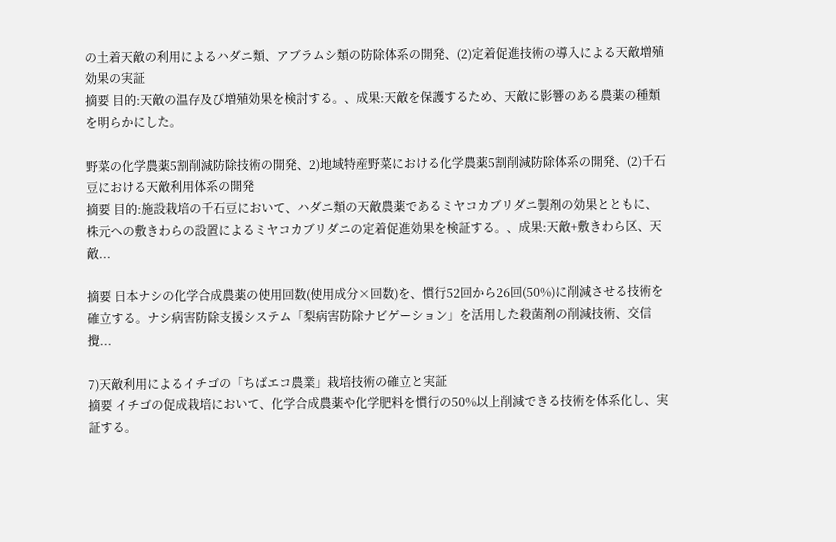の土着天敵の利用によるハダニ類、アブラムシ類の防除体系の開発、(2)定着促進技術の導入による天敵増殖効果の実証
摘要 目的:天敵の温存及び増殖効果を検討する。、成果:天敵を保護するため、天敵に影響のある農薬の種類を明らかにした。

野菜の化学農薬5割削減防除技術の開発、2)地域特産野菜における化学農薬5割削減防除体系の開発、(2)千石豆における天敵利用体系の開発
摘要 目的:施設栽培の千石豆において、ハダニ類の天敵農薬であるミヤコカブリダニ製剤の効果とともに、株元への敷きわらの設置によるミヤコカブリダニの定着促進効果を検証する。、成果:天敵+敷きわら区、天敵...

摘要 日本ナシの化学合成農薬の使用回数(使用成分×回数)を、慣行52回から26回(50%)に削減させる技術を確立する。ナシ病害防除支援システム「梨病害防除ナビゲーション」を活用した殺菌剤の削減技術、交信攪...

7)天敵利用によるイチゴの「ちばエコ農業」栽培技術の確立と実証
摘要 イチゴの促成栽培において、化学合成農薬や化学肥料を慣行の50%以上削減できる技術を体系化し、実証する。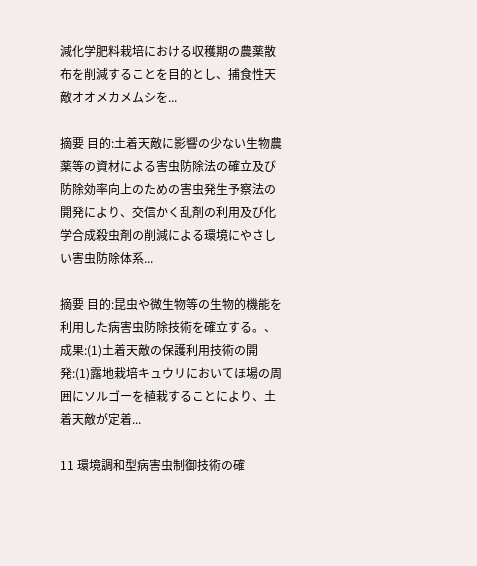減化学肥料栽培における収穫期の農薬散布を削減することを目的とし、捕食性天敵オオメカメムシを...

摘要 目的:土着天敵に影響の少ない生物農薬等の資材による害虫防除法の確立及び防除効率向上のための害虫発生予察法の開発により、交信かく乱剤の利用及び化学合成殺虫剤の削減による環境にやさしい害虫防除体系...

摘要 目的:昆虫や微生物等の生物的機能を利用した病害虫防除技術を確立する。、成果:(1)土着天敵の保護利用技術の開発:(1)露地栽培キュウリにおいてほ場の周囲にソルゴーを植栽することにより、土着天敵が定着...

11 環境調和型病害虫制御技術の確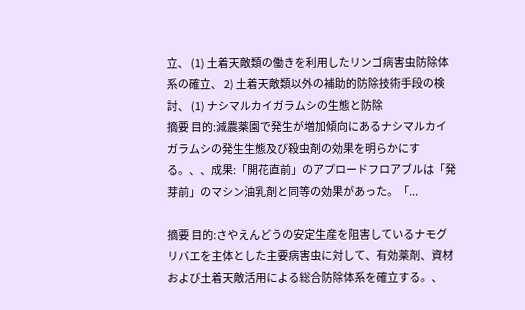立、 (1) 土着天敵類の働きを利用したリンゴ病害虫防除体系の確立、 2) 土着天敵類以外の補助的防除技術手段の検討、 (1) ナシマルカイガラムシの生態と防除
摘要 目的:減農薬園で発生が増加傾向にあるナシマルカイガラムシの発生生態及び殺虫剤の効果を明らかにする。、、成果:「開花直前」のアプロードフロアブルは「発芽前」のマシン油乳剤と同等の効果があった。「...

摘要 目的:さやえんどうの安定生産を阻害しているナモグリバエを主体とした主要病害虫に対して、有効薬剤、資材および土着天敵活用による総合防除体系を確立する。、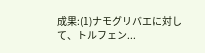成果:(1)ナモグリバエに対して、トルフェン...